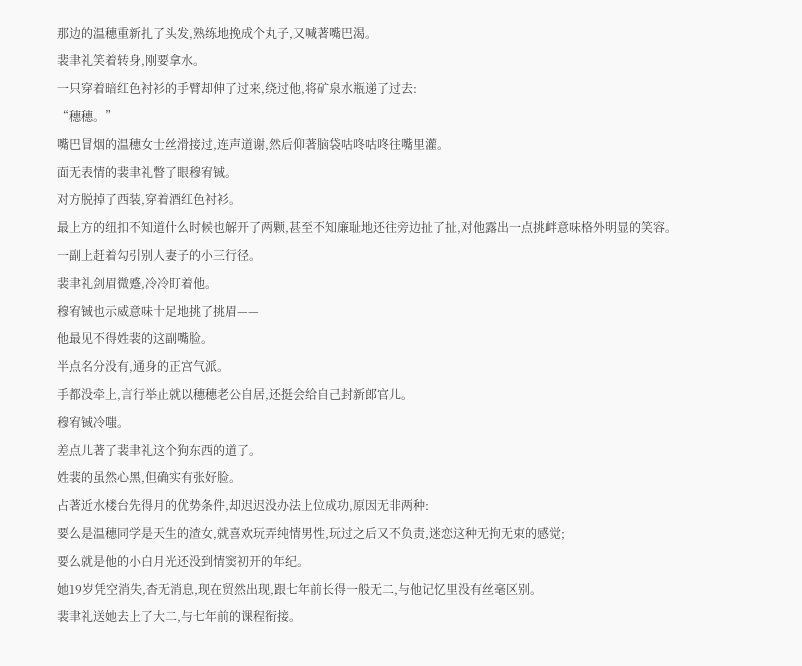那边的温穗重新扎了头发,熟练地挽成个丸子,又喊著嘴巴渴。
裴聿礼笑着转身,刚要拿水。
一只穿着暗红色衬衫的手臂却伸了过来,绕过他,将矿泉水瓶递了过去:
“穗穗。”
嘴巴冒烟的温穗女士丝滑接过,连声道谢,然后仰著脑袋咕咚咕咚往嘴里灌。
面无表情的裴聿礼瞥了眼穆宥铖。
对方脱掉了西装,穿着酒红色衬衫。
最上方的纽扣不知道什么时候也解开了两颗,甚至不知廉耻地还往旁边扯了扯,对他露出一点挑衅意味格外明显的笑容。
一副上赶着勾引别人妻子的小三行径。
裴聿礼剑眉微蹙,冷冷盯着他。
穆宥铖也示威意味十足地挑了挑眉——
他最见不得姓裴的这副嘴脸。
半点名分没有,通身的正宫气派。
手都没牵上,言行举止就以穗穗老公自居,还挺会给自己封新郎官儿。
穆宥铖冷嗤。
差点儿著了裴聿礼这个狗东西的道了。
姓裴的虽然心黑,但确实有张好脸。
占著近水楼台先得月的优势条件,却迟迟没办法上位成功,原因无非两种:
要么是温穗同学是天生的渣女,就喜欢玩弄纯情男性,玩过之后又不负责,迷恋这种无拘无束的感觉;
要么就是他的小白月光还没到情窦初开的年纪。
她19岁凭空消失,杳无消息,现在贸然出现,跟七年前长得一般无二,与他记忆里没有丝毫区别。
裴聿礼送她去上了大二,与七年前的课程衔接。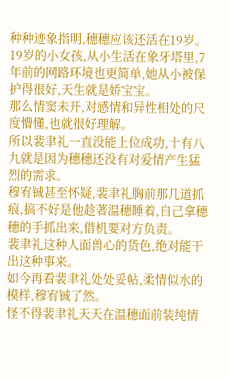种种迹象指明,穗穗应该还活在19岁。
19岁的小女孩,从小生活在象牙塔里,7年前的网路环境也更简单,她从小被保护得很好,天生就是娇宝宝。
那么情窦未开,对感情和异性相处的尺度懵懂,也就很好理解。
所以裴聿礼一直没能上位成功,十有八九就是因为穗穗还没有对爱情产生猛烈的需求。
穆宥铖甚至怀疑,裴聿礼胸前那几道抓痕,搞不好是他趁著温穗睡着,自己拿穗穗的手抓出来,借机要对方负责。
裴聿礼这种人面兽心的货色,绝对能干出这种事来。
如今再看裴聿礼处处妥帖,柔情似水的模样,穆宥铖了然。
怪不得裴聿礼天天在温穗面前装纯情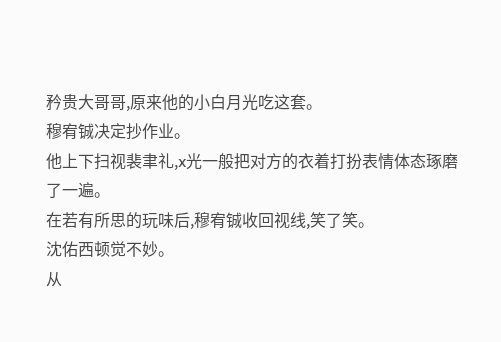矜贵大哥哥,原来他的小白月光吃这套。
穆宥铖决定抄作业。
他上下扫视裴聿礼,x光一般把对方的衣着打扮表情体态琢磨了一遍。
在若有所思的玩味后,穆宥铖收回视线,笑了笑。
沈佑西顿觉不妙。
从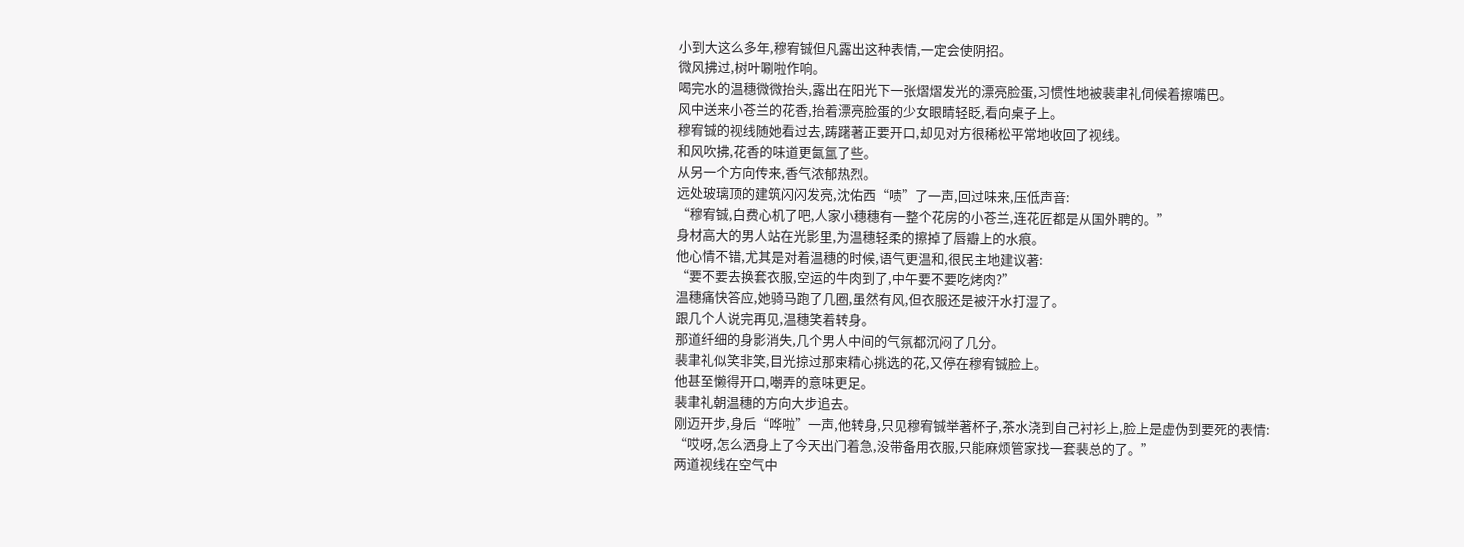小到大这么多年,穆宥铖但凡露出这种表情,一定会使阴招。
微风拂过,树叶唰啦作响。
喝完水的温穗微微抬头,露出在阳光下一张熠熠发光的漂亮脸蛋,习惯性地被裴聿礼伺候着擦嘴巴。
风中送来小苍兰的花香,抬着漂亮脸蛋的少女眼睛轻眨,看向桌子上。
穆宥铖的视线随她看过去,踌躇著正要开口,却见对方很稀松平常地收回了视线。
和风吹拂,花香的味道更氤氲了些。
从另一个方向传来,香气浓郁热烈。
远处玻璃顶的建筑闪闪发亮,沈佑西“啧”了一声,回过味来,压低声音:
“穆宥铖,白费心机了吧,人家小穗穗有一整个花房的小苍兰,连花匠都是从国外聘的。”
身材高大的男人站在光影里,为温穗轻柔的擦掉了唇瓣上的水痕。
他心情不错,尤其是对着温穗的时候,语气更温和,很民主地建议著:
“要不要去换套衣服,空运的牛肉到了,中午要不要吃烤肉?”
温穗痛快答应,她骑马跑了几圈,虽然有风,但衣服还是被汗水打湿了。
跟几个人说完再见,温穗笑着转身。
那道纤细的身影消失,几个男人中间的气氛都沉闷了几分。
裴聿礼似笑非笑,目光掠过那束精心挑选的花,又停在穆宥铖脸上。
他甚至懒得开口,嘲弄的意味更足。
裴聿礼朝温穗的方向大步追去。
刚迈开步,身后“哗啦”一声,他转身,只见穆宥铖举著杯子,茶水浇到自己衬衫上,脸上是虚伪到要死的表情:
“哎呀,怎么洒身上了今天出门着急,没带备用衣服,只能麻烦管家找一套裴总的了。”
两道视线在空气中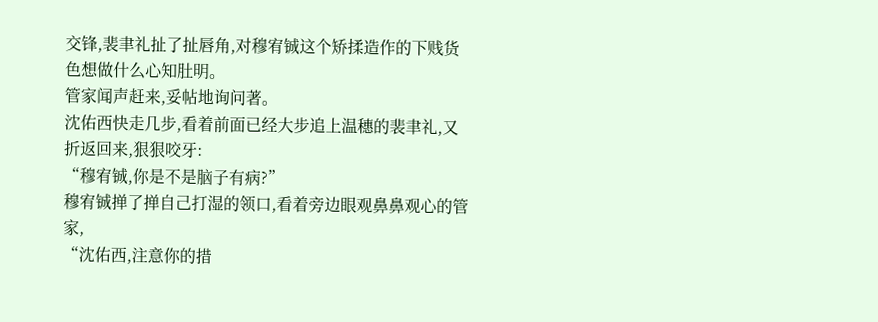交锋,裴聿礼扯了扯唇角,对穆宥铖这个矫揉造作的下贱货色想做什么心知肚明。
管家闻声赶来,妥帖地询问著。
沈佑西快走几步,看着前面已经大步追上温穗的裴聿礼,又折返回来,狠狠咬牙:
“穆宥铖,你是不是脑子有病?”
穆宥铖掸了掸自己打湿的领口,看着旁边眼观鼻鼻观心的管家,
“沈佑西,注意你的措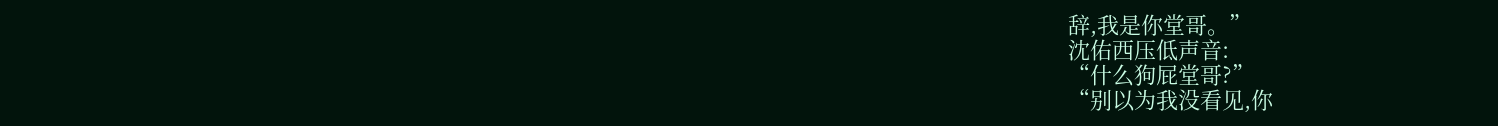辞,我是你堂哥。”
沈佑西压低声音:
“什么狗屁堂哥?”
“别以为我没看见,你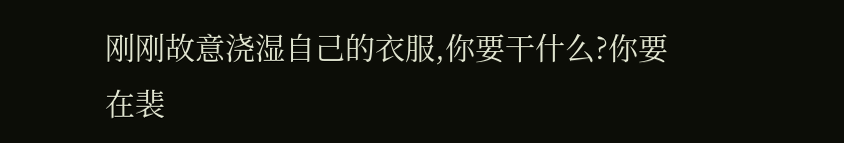刚刚故意浇湿自己的衣服,你要干什么?你要在裴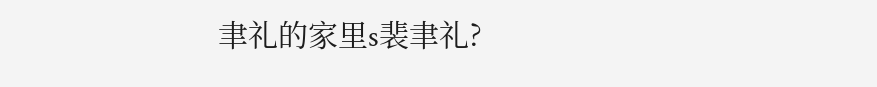聿礼的家里s裴聿礼?